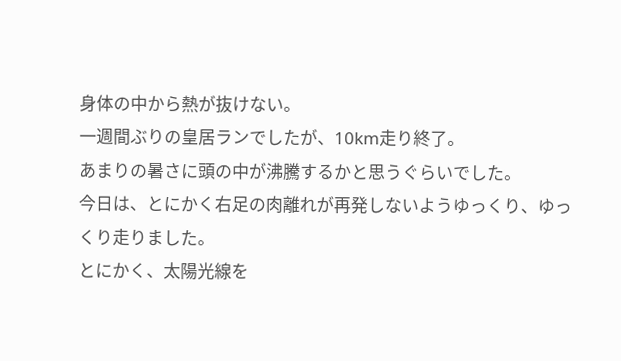身体の中から熱が抜けない。
一週間ぶりの皇居ランでしたが、10km走り終了。
あまりの暑さに頭の中が沸騰するかと思うぐらいでした。
今日は、とにかく右足の肉離れが再発しないようゆっくり、ゆっくり走りました。
とにかく、太陽光線を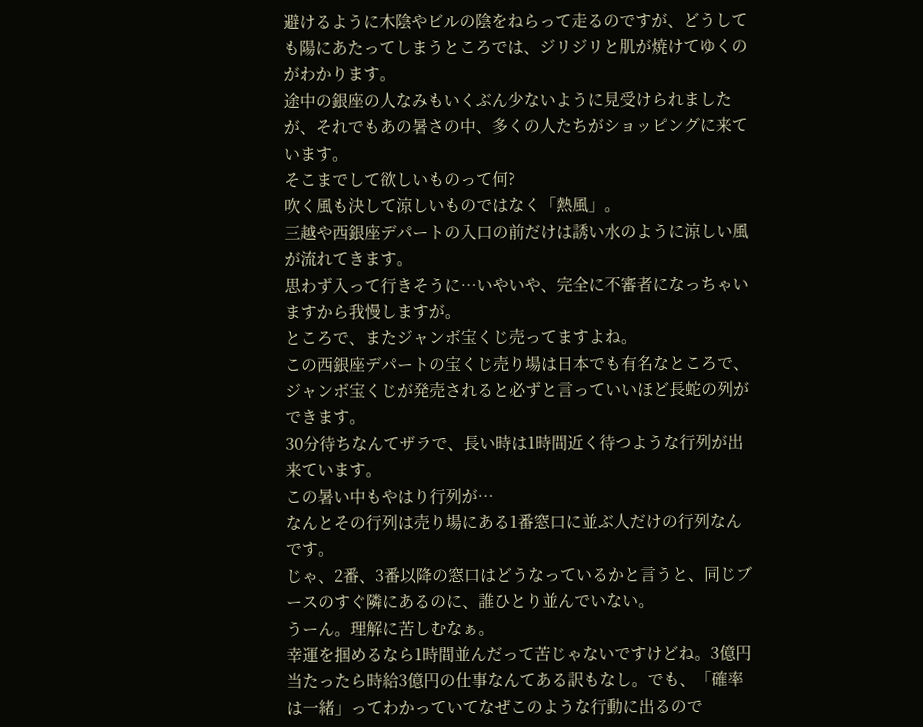避けるように木陰やビルの陰をねらって走るのですが、どうしても陽にあたってしまうところでは、ジリジリと肌が焼けてゆくのがわかります。
途中の銀座の人なみもいくぶん少ないように見受けられましたが、それでもあの暑さの中、多くの人たちがショッピングに来ています。
そこまでして欲しいものって何?
吹く風も決して涼しいものではなく「熱風」。
三越や西銀座デパートの入口の前だけは誘い水のように涼しい風が流れてきます。
思わず入って行きそうに…いやいや、完全に不審者になっちゃいますから我慢しますが。
ところで、またジャンボ宝くじ売ってますよね。
この西銀座デパートの宝くじ売り場は日本でも有名なところで、ジャンボ宝くじが発売されると必ずと言っていいほど長蛇の列ができます。
30分待ちなんてザラで、長い時は1時間近く待つような行列が出来ています。
この暑い中もやはり行列が…
なんとその行列は売り場にある1番窓口に並ぶ人だけの行列なんです。
じゃ、2番、3番以降の窓口はどうなっているかと言うと、同じブースのすぐ隣にあるのに、誰ひとり並んでいない。
うーん。理解に苦しむなぁ。
幸運を掴めるなら1時間並んだって苦じゃないですけどね。3億円当たったら時給3億円の仕事なんてある訳もなし。でも、「確率は一緒」ってわかっていてなぜこのような行動に出るので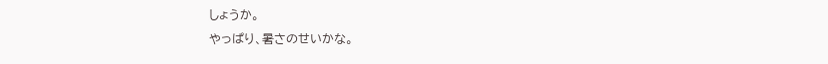しょうか。
やっぱり、暑さのせいかな。